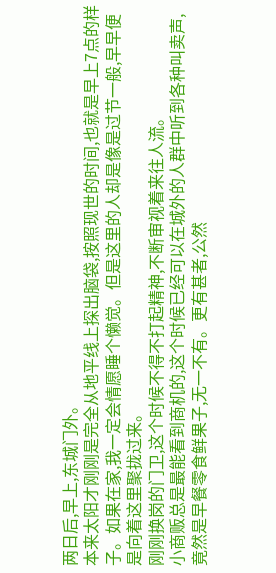两日后,早上,东城门外。
本来太阳才刚刚是完全从地平线上探出脑袋,按照现世的时间,也就是早上7点的样子。如果在家,我一定会情愿睡个懒觉。但是这里的人却是像是过节一般,早早便是向着这里聚拢过来。
刚刚换岗的门卫,这个时候不得不打起精神,不断审视着来往人流。
小商贩总是最能看到商机的,这个时候已经可以在城外的人群中听到各种叫卖声,竟然是早餐零食鲜果子,无一不有。更有甚者,公然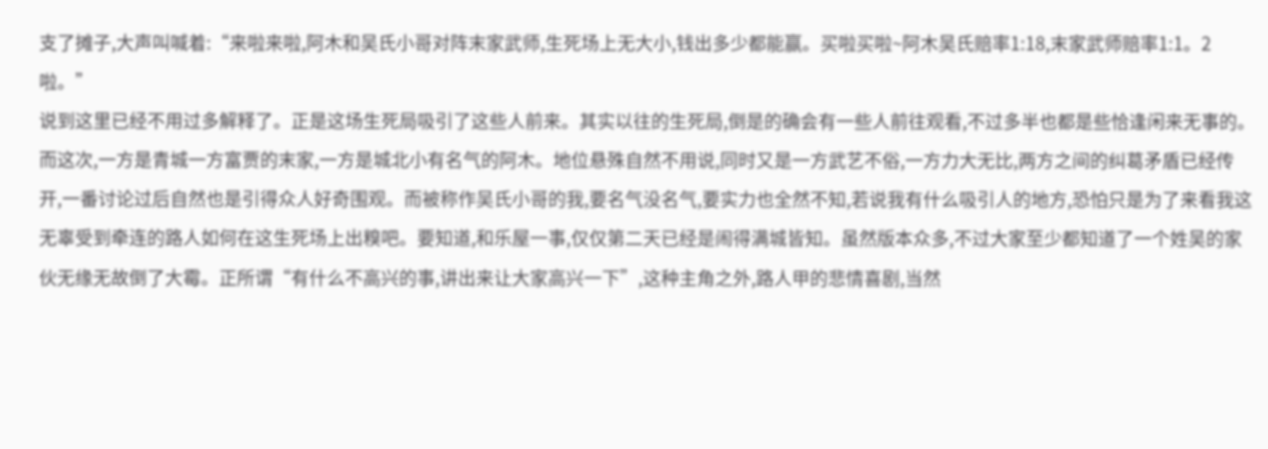支了摊子,大声叫喊着:“来啦来啦,阿木和吴氏小哥对阵末家武师,生死场上无大小,钱出多少都能赢。买啦买啦~阿木吴氏赔率1:18,末家武师赔率1:1。2啦。”
说到这里已经不用过多解释了。正是这场生死局吸引了这些人前来。其实以往的生死局,倒是的确会有一些人前往观看,不过多半也都是些恰逢闲来无事的。而这次,一方是青城一方富贾的末家,一方是城北小有名气的阿木。地位悬殊自然不用说,同时又是一方武艺不俗,一方力大无比,两方之间的纠葛矛盾已经传开,一番讨论过后自然也是引得众人好奇围观。而被称作吴氏小哥的我,要名气没名气,要实力也全然不知,若说我有什么吸引人的地方,恐怕只是为了来看我这无辜受到牵连的路人如何在这生死场上出糗吧。要知道,和乐屋一事,仅仅第二天已经是闹得满城皆知。虽然版本众多,不过大家至少都知道了一个姓吴的家伙无缘无故倒了大霉。正所谓“有什么不高兴的事,讲出来让大家高兴一下”,这种主角之外,路人甲的悲情喜剧,当然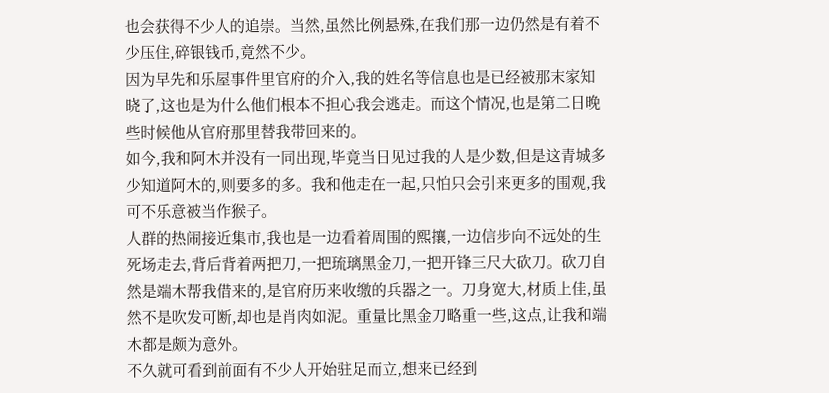也会获得不少人的追崇。当然,虽然比例悬殊,在我们那一边仍然是有着不少压住,碎银钱币,竟然不少。
因为早先和乐屋事件里官府的介入,我的姓名等信息也是已经被那末家知晓了,这也是为什么他们根本不担心我会逃走。而这个情况,也是第二日晚些时候他从官府那里替我带回来的。
如今,我和阿木并没有一同出现,毕竟当日见过我的人是少数,但是这青城多少知道阿木的,则要多的多。我和他走在一起,只怕只会引来更多的围观,我可不乐意被当作猴子。
人群的热闹接近集市,我也是一边看着周围的熙攘,一边信步向不远处的生死场走去,背后背着两把刀,一把琉璃黑金刀,一把开锋三尺大砍刀。砍刀自然是端木帮我借来的,是官府历来收缴的兵器之一。刀身宽大,材质上佳,虽然不是吹发可断,却也是肖肉如泥。重量比黑金刀略重一些,这点,让我和端木都是颇为意外。
不久就可看到前面有不少人开始驻足而立,想来已经到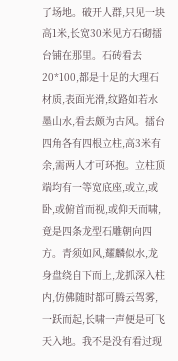了场地。破开人群,只见一块高1米,长宽30米见方石砌擂台铺在那里。石砖看去20*100,都是十足的大理石材质,表面光滑,纹路如若水墨山水,看去颇为古风。擂台四角各有四根立柱,高3米有余,需两人才可环抱。立柱顶端均有一等宽底座,或立,或卧,或俯首而视,或仰天而啸,竟是四条龙型石雕朝向四方。青须如风,耀麟似水,龙身盘绕自下而上,龙抓深入柱内,仿佛随时都可腾云驾雾,一跃而起,长啸一声便是可飞天入地。我不是没有看过现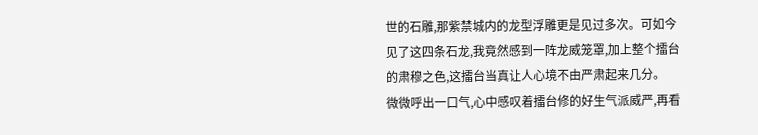世的石雕,那紫禁城内的龙型浮雕更是见过多次。可如今见了这四条石龙,我竟然感到一阵龙威笼罩,加上整个擂台的肃穆之色,这擂台当真让人心境不由严肃起来几分。
微微呼出一口气,心中感叹着擂台修的好生气派威严,再看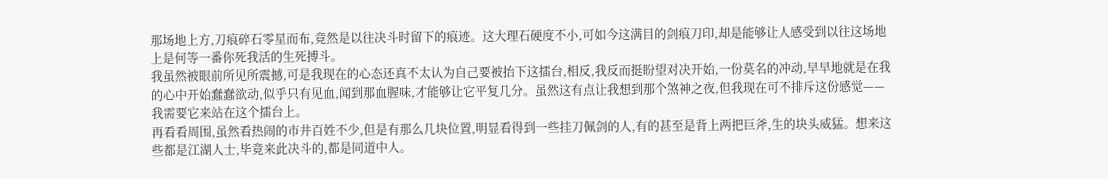那场地上方,刀痕碎石零星而布,竟然是以往决斗时留下的痕迹。这大理石硬度不小,可如今这满目的剑痕刀印,却是能够让人感受到以往这场地上是何等一番你死我活的生死搏斗。
我虽然被眼前所见所震撼,可是我现在的心态还真不太认为自己要被抬下这擂台,相反,我反而挺盼望对决开始,一份莫名的冲动,早早地就是在我的心中开始蠢蠢欲动,似乎只有见血,闻到那血腥味,才能够让它平复几分。虽然这有点让我想到那个煞神之夜,但我现在可不排斥这份感觉——我需要它来站在这个擂台上。
再看看周围,虽然看热闹的市井百姓不少,但是有那么几块位置,明显看得到一些挂刀佩剑的人,有的甚至是背上两把巨斧,生的块头威猛。想来这些都是江湖人士,毕竟来此决斗的,都是同道中人。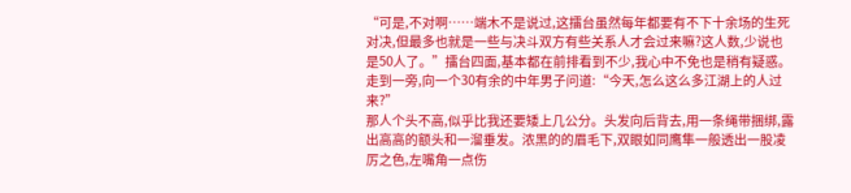“可是,不对啊……端木不是说过,这擂台虽然每年都要有不下十余场的生死对决,但最多也就是一些与决斗双方有些关系人才会过来嘛?这人数,少说也是50人了。”擂台四面,基本都在前排看到不少,我心中不免也是稍有疑惑。走到一旁,向一个30有余的中年男子问道:“今天,怎么这么多江湖上的人过来?”
那人个头不高,似乎比我还要矮上几公分。头发向后背去,用一条绳带捆绑,露出高高的额头和一溜垂发。浓黑的的眉毛下,双眼如同鹰隼一般透出一股凌厉之色,左嘴角一点伤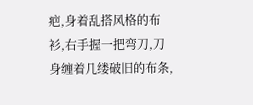疤,身着乱搭风格的布衫,右手握一把弯刀,刀身缠着几缕破旧的布条,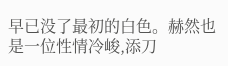早已没了最初的白色。赫然也是一位性情冷峻,添刀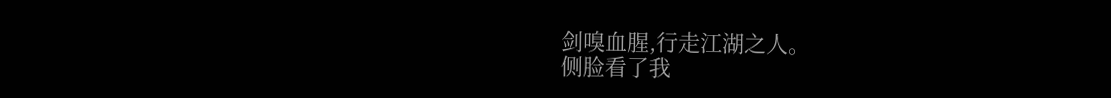剑嗅血腥,行走江湖之人。
侧脸看了我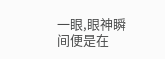一眼,眼神瞬间便是在